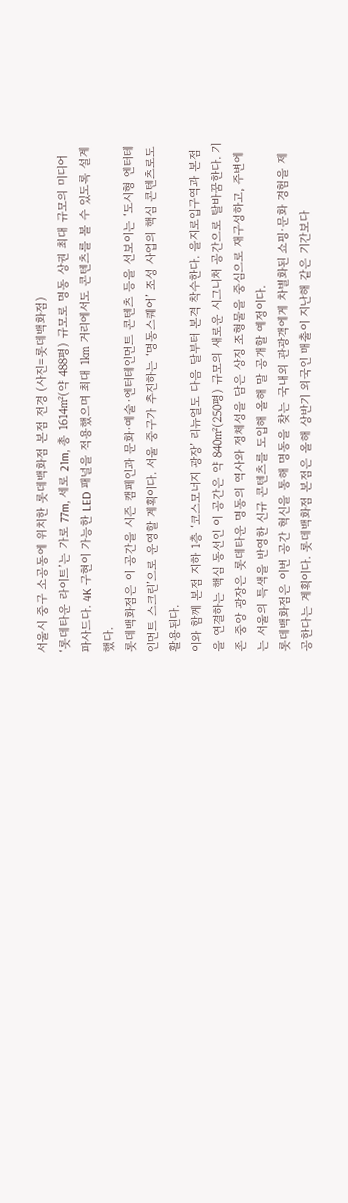서울시 중구 소공동에 위치한 롯데백화점 본점 전경 (사진=롯데백화점)
‘롯데타운 라이트’는 가로 77m, 세로 21m, 총 1614㎡(약 488평) 규모로 명동 상권 최대 규모의 미디어파사드다. 4K 구현이 가능한 LED 패널을 적용했으며 최대 1㎞ 거리에서도 콘텐츠를 볼 수 있도록 설계했다.
롯데백화점은 이 공간을 시즌 캠페인과 문화·예술·엔터테인먼트 콘텐츠 등을 선보이는 ‘도시형 엔터테인먼트 스크린’으로 운영할 계획이다. 서울 중구가 추진하는 ‘명동스퀘어’ 조성 사업의 핵심 콘텐츠로도 활용된다.
이와 함께 본점 지하 1층 ‘코스모너지 광장’ 리뉴얼도 다음 달부터 본격 착수한다. 을지로입구역과 본점을 연결하는 핵심 동선인 이 공간은 약 840㎡(250평) 규모의 새로운 시그니처 공간으로 탈바꿈한다. 기존 중앙 광장은 롯데타운 명동의 역사와 정체성을 담은 상징 조형물을 중심으로 재구성하고, 주변에는 서울의 특색을 반영한 신규 콘텐츠를 도입해 올해 말 공개할 예정이다.
롯데백화점은 이번 공간 혁신을 통해 명동을 찾는 국내외 관광객에게 차별화된 쇼핑·문화 경험을 제공한다는 계획이다. 롯데백화점 본점은 올해 상반기 외국인 매출이 지난해 같은 기간보다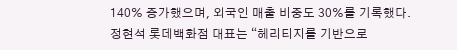140% 증가했으며, 외국인 매출 비중도 30%를 기록했다.
정현석 롯데백화점 대표는 “헤리티지를 기반으로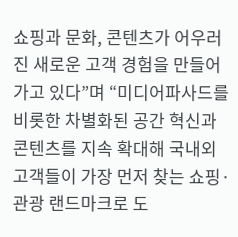쇼핑과 문화, 콘텐츠가 어우러진 새로운 고객 경험을 만들어가고 있다”며 “미디어파사드를 비롯한 차별화된 공간 혁신과 콘텐츠를 지속 확대해 국내외 고객들이 가장 먼저 찾는 쇼핑·관광 랜드마크로 도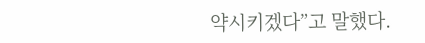약시키겠다”고 말했다.